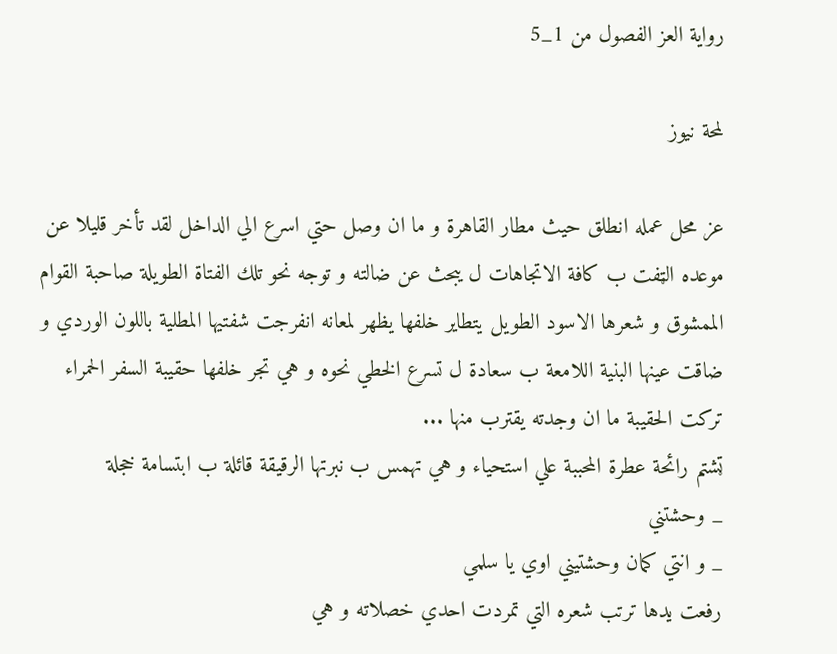رواية العز الفصول من 1_5

لمحة نيوز

عز محل عمله انطلق حيث مطار القاهرة و ما ان وصل حتي اسرع الي الداخل لقد تأخر قليلا عن موعده الټفت ب كافة الاتجاهات ل يبحث عن ضالته و توجه نحو تلك الفتاة الطويلة صاحبة القوام الممشوق و شعرها الاسود الطويل يتطاير خلفها يظهر لمعانه انفرجت شفتيها المطلية باللون الوردي و ضاقت عينها البنية اللامعة ب سعادة ل تسرع الخطي نحوه و هي تجر خلفها حقيبة السفر الحمراء تركت الحقيبة ما ان وجدته يقترب منها ...
ټشتم رائحة عطرة المحببة علي استحياء و هي تهمس ب نبرتها الرقيقة قائلة ب ابتسامة خجلة
_ وحشتني
_ و انتي كمان وحشتيني اوي يا سلمي
رفعت يدها ترتب شعره التي تمردت احدي خصلاته و هي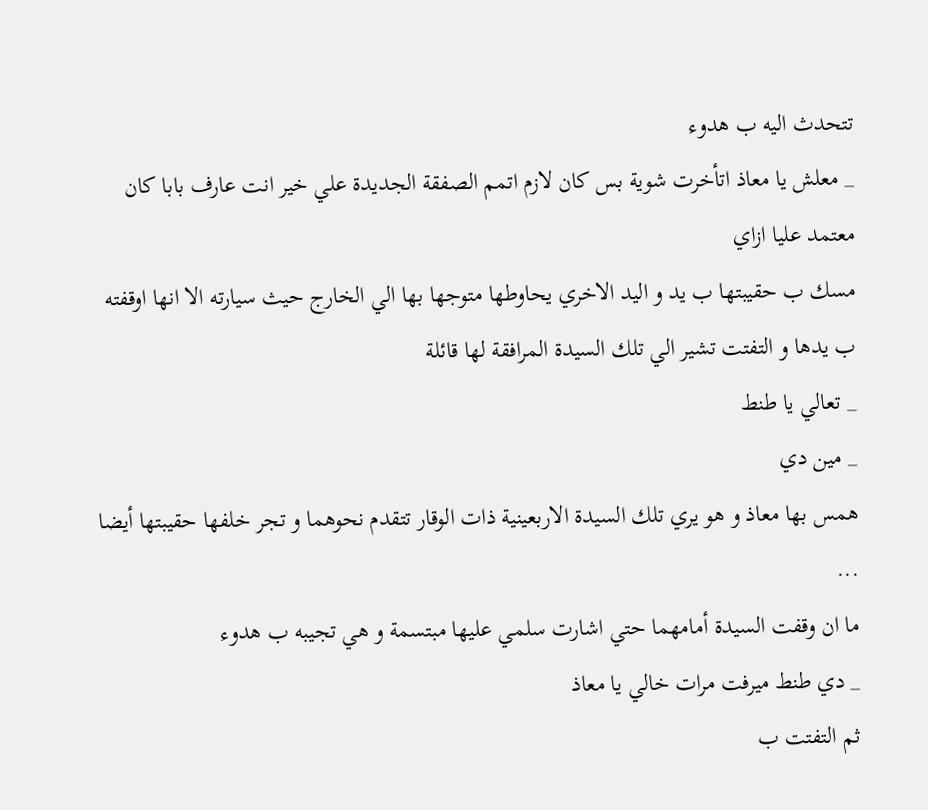تتحدث اليه ب هدوء
_ معلش يا معاذ اتأخرت شوية بس كان لازم اتمم الصفقة الجديدة علي خير انت عارف بابا كان معتمد عليا ازاي
مسك ب حقيبتها ب يد و اليد الاخري يحاوطها متوجها بها الي الخارج حيث سيارته الا انها اوقفته ب يدها و التفتت تشير الي تلك السيدة المرافقة لها قائلة
_ تعالي يا طنط
_ مين دي
همس بها معاذ و هو يري تلك السيدة الاربعينية ذات الوقار تتقدم نحوهما و تجر خلفها حقيبتها أيضا ...
ما ان وقفت السيدة أمامهما حتي اشارت سلمي عليها مبتسمة و هي تجيبه ب هدوء
_ دي طنط ميرفت مرات خالي يا معاذ
ثم التفتت ب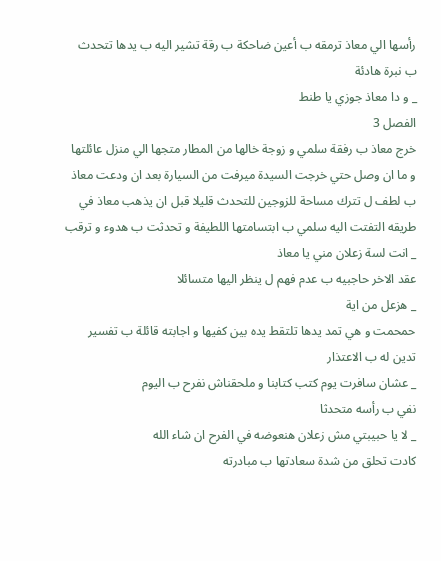رأسها الي معاذ ترمقه ب أعين ضاحكة ب رقة تشير اليه ب يدها تتحدث ب نبرة هادئة
_ و دا معاذ جوزي يا طنط
الفصل 3
خرج معاذ ب رفقة سلمي و زوجة خالها من المطار متجها الي منزل عائلتها و ما ان وصل حتي خرجت السيدة ميرفت من السيارة بعد ان ودعت معاذ ب لطف ل تترك مساحة للزوجين للتحدث قليلا قبل ان يذهب معاذ في طريقه التفتت اليه سلمي ب ابتسامتها اللطيفة و تحدثت ب هدوء و ترقب
_ انت لسة زعلان مني يا معاذ
عقد الاخر حاجبيه ب عدم فهم ل ينظر اليها متسائلا
_ هزعل من اية
حمحمت و هي تمد يدها تلتقط يده بين كفيها و اجابته قائلة ب تفسير تدين له ب الاعتذار
_ عشان سافرت يوم كتب كتابنا و ملحقناش نفرح ب اليوم
نفي ب رأسه متحدثا
_ لا يا حبيبتي مش زعلان هنعوضه في الفرح ان شاء الله
كادت تحلق من شدة سعادتها ب مبادرته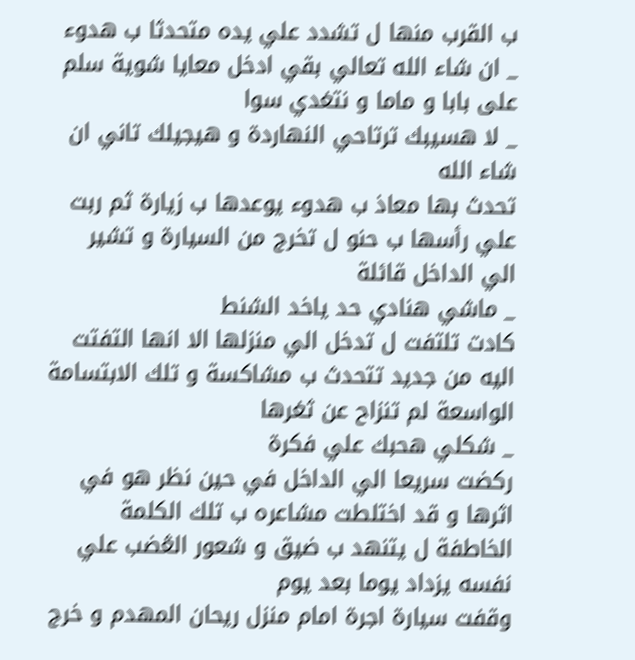ب القرب منها ل تشدد علي يده متحدثا ب هدوء
_ ان شاء الله تعالي بقي ادخل معايا شوية سلم على بابا و ماما و نتغدي سوا
_ لا هسيبك ترتاحي النهاردة و هيجيلك تاني ان شاء الله
تحدث بها معاذ ب هدوء يوعدها ب زيارة ثم ربت علي رأسها ب حنو ل تخرج من السيارة و تشير الي الداخل قائلة
_ ماشي هنادي حد ياخد الشنط
كادت تلتفت ل تدخل الي منزلها الا انها التفتت اليه من جديد تتحدث ب مشاكسة و تلك الابتسامة الواسعة لم تنزاح عن ثغرها
_ شكلي هحبك علي فكرة
ركضت سريعا الي الداخل في حين نظر هو في اثرها و قد اختلطت مشاعره ب تلك الكلمة الخاطفة ل يتنهد ب ضيق و شعور الڠضب علي نفسه يزداد يوما بعد يوم
وقفت سيارة اجرة امام منزل ريحان المهدم و خرج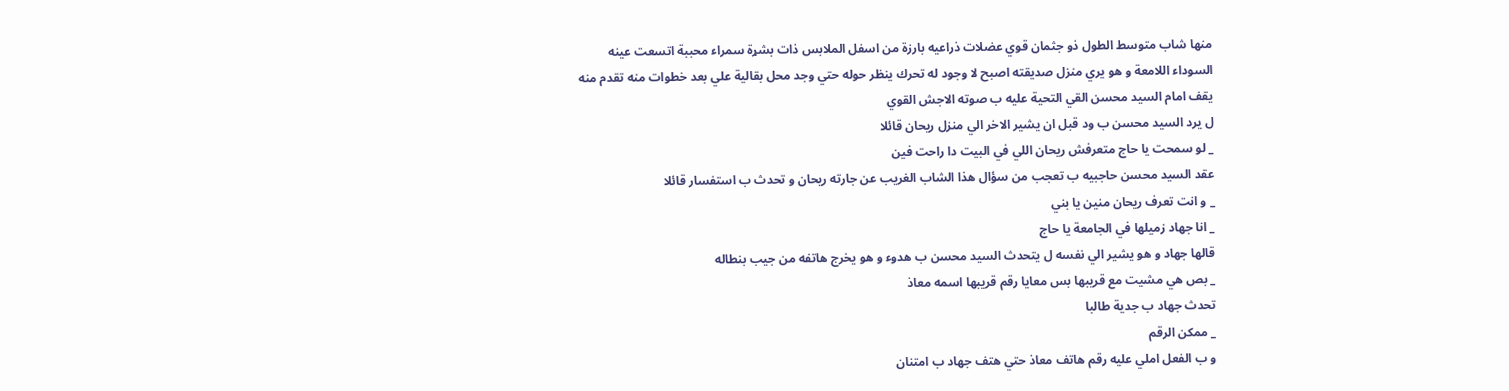منها شاب متوسط الطول ذو جثمان قوي عضلات ذراعيه بارزة من اسفل الملابس ذات بشړة سمراء محببة اتسعت عينه السوداء اللامعة و هو يري منزل صديقته اصبح لا وجود له تحرك ينظر حوله حتي وجد محل بقالية علي بعد خطوات منه تقدم منه يقف امام السيد محسن القي التحية عليه ب صوته الاجش القوي
ل يرد السيد محسن ب ود قبل ان يشير الاخر الي منزل ريحان قائلا
_ لو سمحت يا حاج متعرفش ريحان اللي في البيت دا راحت فين
عقد السيد محسن حاجبيه ب تعجب من سؤال هذا الشاب الغريب عن جارته ريحان و تحدث ب استفسار قائلا
_ و انت تعرف ريحان منين يا بني
_ انا جهاد زميلها في الجامعة يا حاج
قالها جهاد و هو يشير الي نفسه ل يتحدث السيد محسن ب هدوء و هو يخرج هاتفه من جيب بنطاله
_ بص هي مشيت مع قريبها بس معايا رقم قريبها اسمه معاذ
تحدث جهاد ب جدية طالبا
_ ممكن الرقم
و ب الفعل املي عليه رقم هاتف معاذ حتي هتف جهاد ب امتنان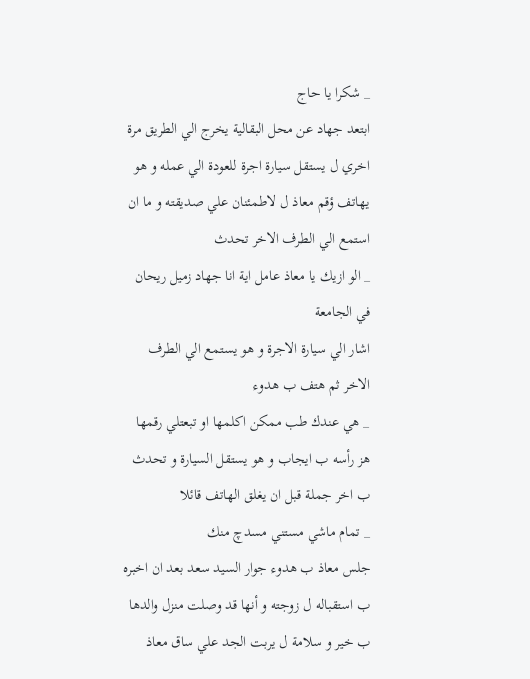_ شكرا يا حاج
ابتعد جهاد عن محل البقالية يخرج الي الطريق مرة اخري ل يستقل سيارة اجرة للعودة الي عمله و هو يهاتف ؤقم معاذ ل لاطمئنان علي صديقته و ما ان استمع الي الطرف الاخر تحدث
_ الو ازيك يا معاذ عامل اية انا جهاد زميل ريحان في الجامعة
اشار الي سيارة الاجرة و هو يستمع الي الطرف الاخر ثم هتف ب هدوء
_ هي عندك طب ممكن اكلمها او تبعتلي رقمها
هز رأسه ب ايجاب و هو يستقل السيارة و تحدث ب اخر جملة قبل ان يغلق الهاتف قائلا
_ تمام ماشي مستني مسدچ منك
جلس معاذ ب هدوء جوار السيد سعد بعد ان اخبره ب استقباله ل زوجته و أنها قد وصلت منزل والدها ب خير و سلامة ل يربت الجد علي ساق معاذ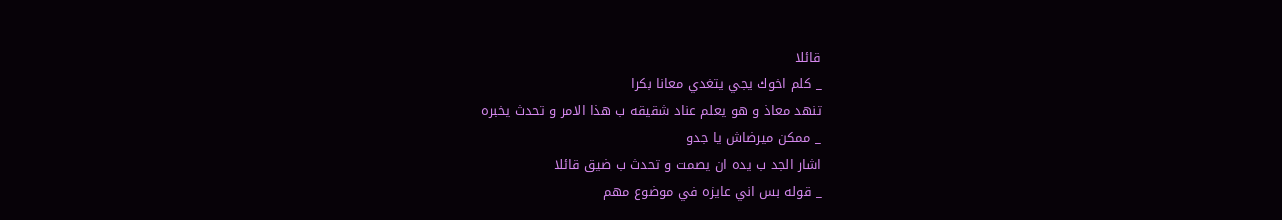قائلا
_ كلم اخوك يجي يتغدي معانا بكرا
تنهد معاذ و هو يعلم عناد شقيقه ب هذا الامر و تحدث يخبره
_ ممكن ميرضاش يا جدو
اشار الجد ب يده ان يصمت و تحدث ب ضيق قائلا
_ قوله بس اني عايزه في موضوع مهم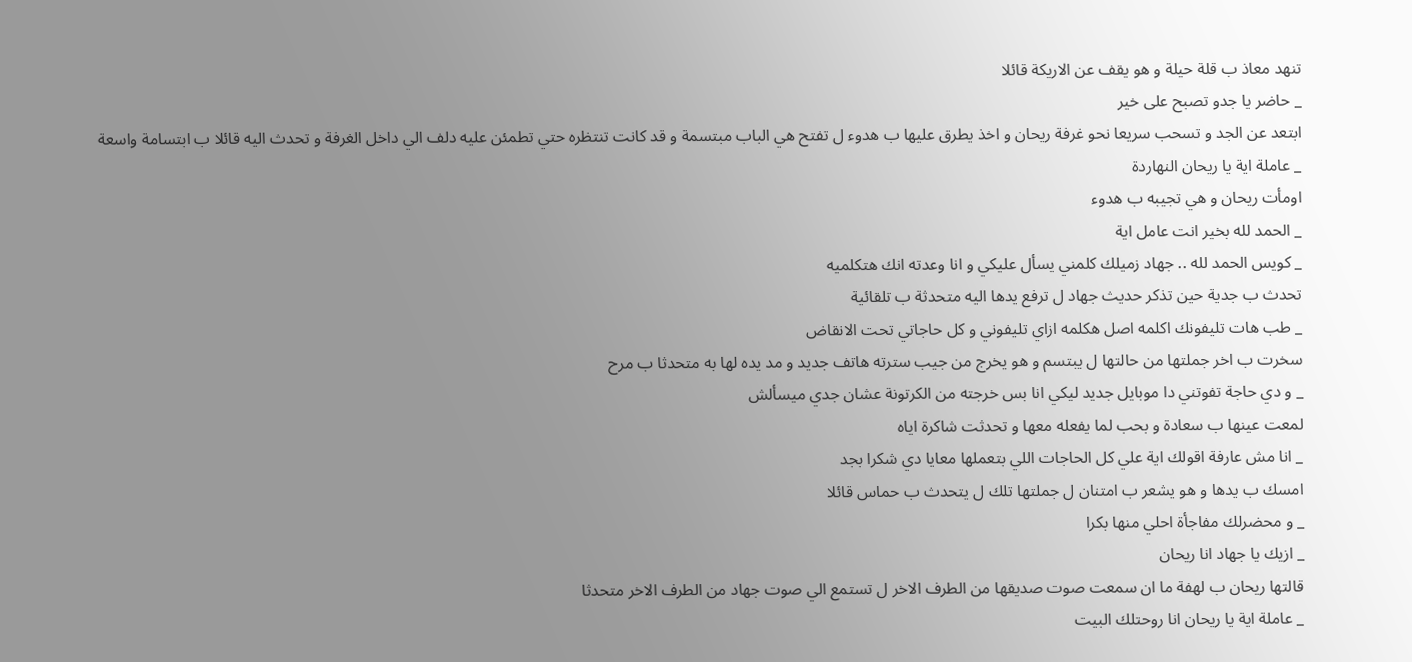تنهد معاذ ب قلة حيلة و هو يقف عن الاريكة قائلا
_ حاضر يا جدو تصبح على خير
ابتعد عن الجد و تسحب سريعا نحو غرفة ريحان و اخذ يطرق عليها ب هدوء ل تفتح هي الباب مبتسمة و قد كانت تنتظره حتي تطمئن عليه دلف الي داخل الغرفة و تحدث اليه قائلا ب ابتسامة واسعة
_ عاملة اية يا ريحان النهاردة
اومأت ريحان و هي تجيبه ب هدوء
_ الحمد لله بخير انت عامل اية
_ كويس الحمد لله .. جهاد زميلك كلمني يسأل عليكي و انا وعدته انك هتكلميه
تحدث ب جدية حين تذكر حديث جهاد ل ترفع يدها اليه متحدثة ب تلقائية
_ طب هات تليفونك اكلمه اصل هكلمه ازاي تليفوني و كل حاجاتي تحت الانقاض
سخرت ب اخر جملتها من حالتها ل يبتسم و هو يخرج من جيب سترته هاتف جديد و مد يده لها به متحدثا ب مرح
_ و دي حاجة تفوتني دا موبايل جديد ليكي انا بس خرجته من الكرتونة عشان جدي ميسألش
لمعت عينها ب سعادة و بحب لما يفعله معها و تحدثت شاكرة اياه
_ انا مش عارفة اقولك اية علي كل الحاجات اللي بتعملها معايا دي شكرا بجد
امسك ب يدها و هو يشعر ب امتنان ل جملتها تلك ل يتحدث ب حماس قائلا
_ و محضرلك مفاجأة احلي منها بكرا
_ ازيك يا جهاد انا ريحان
قالتها ريحان ب لهفة ما ان سمعت صوت صديقها من الطرف الاخر ل تستمع الي صوت جهاد من الطرف الاخر متحدثا
_ عاملة اية يا ريحان انا روحتلك البيت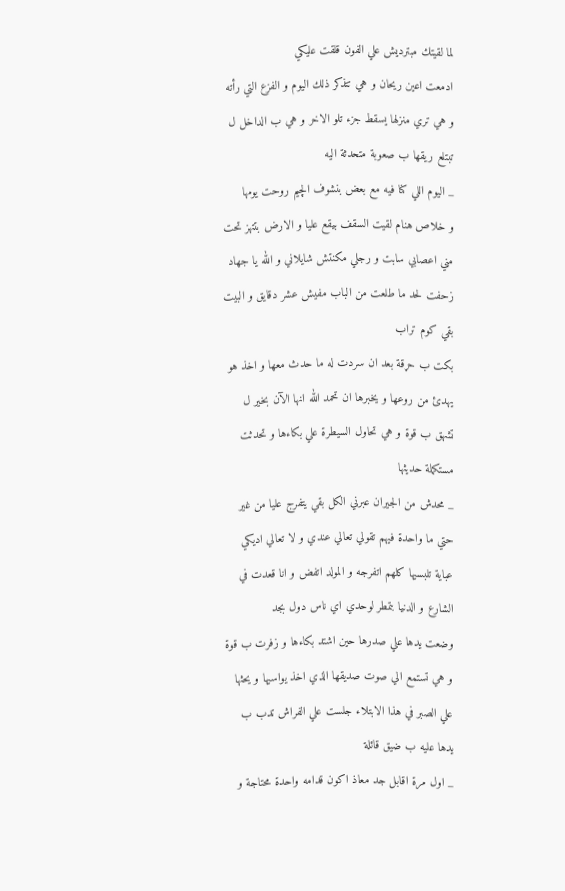لما لقيتك مبترديش علي الفون قلقت عليكي
ادمعت اعين ريحان و هي تتذكر ذلك اليوم و الفزع التي رأته و هي تري منزلها يسقط جزء تلو الاخر و هي ب الداخل ل تبتلع ريقها ب صعوبة متحدثة اليه
_ اليوم اللي كنا فيه مع بعض بنشوف الچيم روحت يومها
و خلاص هنام لقيت السقف بيقع عليا و الارض بتتهز تحت مني اعصابي سابت و رجلي مكنتش شايلاني و الله يا جهاد زحفت لحد ما طلعت من الباب مفيش عشر دقايق و البيت بقي كوم تراب
بكت ب حړقة بعد ان سردت له ما حدث معها و اخذ هو يهدئ من روعها و يخبرها ان تحمد الله انها الآن بخير ل تشهق ب قوة و هي تحاول السيطرة علي بكاءها و تحدثت مستكملة حديثها
_ محدش من الجيران عبرني الكل بقي يتفرج عليا من غير حتي ما واحدة فيهم تقولي تعالي عندي و لا تعالي اديكي عباية تلبسيها كلهم اتفرجه و المولد اتفض و انا قعدت في الشارع و الدنيا بتمطر لوحدي اي ناس دول بجد
وضعت يدها علي صدرها حين اشتد بكاءها و زفرت ب قوة و هي تستمع الي صوت صديقها الذي اخذ يواسيها و يحثها علي الصبر في هذا الابتلاء جلست علي الفراش تدب ب يدها عليه ب ضيق قائلة
_ اول مرة اقابل جد معاذ اكون قدامه واحدة محتاجة و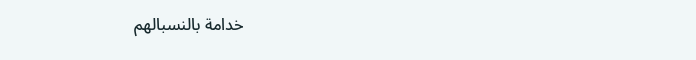خدامة بالنسبالهم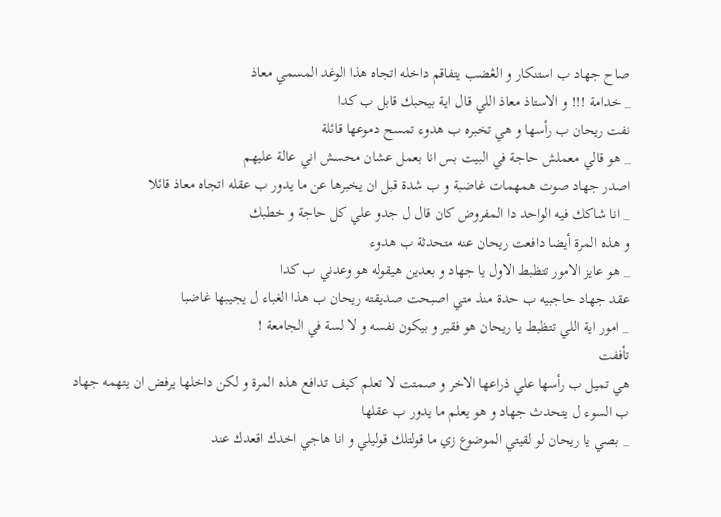صاح جهاد ب استنكار و الڠضب يتفاقم داخله اتجاه هذا الوغد المسمي معاذ
_ خدامة !!! و الاستاذ معاذ اللي قال اية بيحبك قابل ب كدا
نفت ريحان ب رأسها و هي تخبره ب هدوء تمسح دموعها قائلة
_ هو قالي معملش حاجة في البيت بس انا بعمل عشان محسش اني عالة عليهم
اصدر جهاد صوت همهمات غاضبة و ب شدة قبل ان يخبرها عن ما يدور ب عقله اتجاه معاذ قائلا
_ انا شاكك فيه الواحد دا المفروض كان قال ل جدو علي كل حاجة و خطبك
و هذه المرة أيضا دافعت ريحان عنه متحدثة ب هدوء
_ هو عايز الامور تتظبط الاول يا جهاد و بعدين هيقوله هو وعدني ب كدا
عقد جهاد حاجبيه ب حدة منذ متي اصبحت صديقته ريحان ب هذا الغباء ل يجيبها غاضبا
_ امور اية اللي تتظبط يا ريحان هو فقير و بيكون نفسه و لا لسة في الجامعة !
تأففت
هي تميل ب رأسها علي ذراعها الاخر و صمتت لا تعلم كيف تدافع هذه المرة و لكن داخلها يرفض ان يتهمه جهاد ب السوء ل يتحدث جهاد و هو يعلم ما يدور ب عقلها
_ بصي يا ريحان لو لقيتي الموضوع زي ما قولتلك قوليلي و انا هاجي اخدك اقعدك عند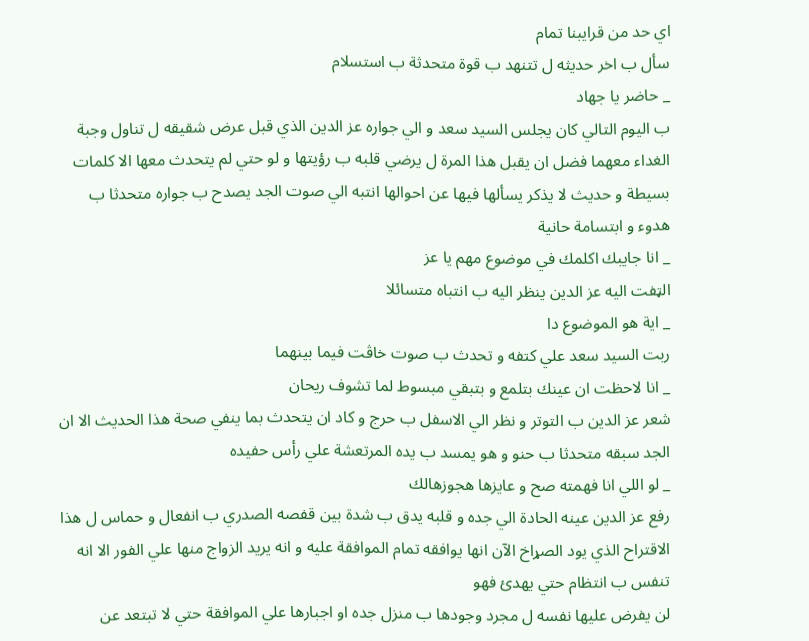اي حد من قرايبنا تمام
سأل ب اخر حديثه ل تتنهد ب قوة متحدثة ب استسلام
_ حاضر يا جهاد
ب اليوم التالي كان يجلس السيد سعد و الي جواره عز الدين الذي قبل عرض شقيقه ل تناول وجبة الغداء معهما فضل ان يقبل هذا المرة ل يرضي قلبه ب رؤيتها و لو حتي لم يتحدث معها الا كلمات بسيطة و حديث لا يذكر يسألها فيها عن احوالها انتبه الي صوت الجد يصدح ب جواره متحدثا ب هدوء و ابتسامة حانية
_ انا جايبك اكلمك في موضوع مهم يا عز
الټفت اليه عز الدين ينظر اليه ب انتباه متسائلا
_ اية هو الموضوع دا
ربت السيد سعد علي كتفه و تحدث ب صوت خاڤت فيما بينهما
_ انا لاحظت ان عينك بتلمع و بتبقي مبسوط لما تشوف ريحان
شعر عز الدين ب التوتر و نظر الي الاسفل ب حرج و كاد ان يتحدث بما ينفي صحة هذا الحديث الا ان الجد سبقه متحدثا ب حنو و هو يمسد ب يده المرتعشة علي رأس حفيده
_ لو اللي انا فهمته صح و عايزها هجوزهالك
رفع عز الدين عينه الحادة الي جده و قلبه يدق ب شدة بين قفصه الصدري ب انفعال و حماس ل هذا الاقتراح الذي يود الصړاخ الآن انها يوافقه تمام الموافقة عليه و انه يريد الزواج منها علي الفور الا انه تنفس ب انتظام حتي يهدئ فهو
لن يفرض عليها نفسه ل مجرد وجودها ب منزل جده او اجبارها علي الموافقة حتي لا تبتعد عن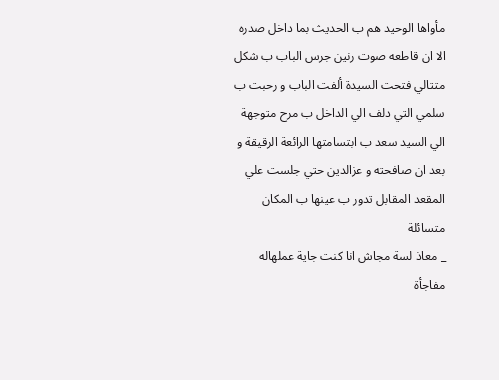مأواها الوحيد هم ب الحديث بما داخل صدره الا ان قاطعه صوت رنين جرس الباب ب شكل متتالي فتحت السيدة ألفت الباب و رحبت ب سلمي التي دلف الي الداخل ب مرح متوجهة الي السيد سعد ب ابتسامتها الرائعة الرقيقة و بعد ان صافحته و عزالدين حتي جلست علي المقعد المقابل تدور ب عينها ب المكان متسائلة
_ معاذ لسة مجاش انا كنت جاية عملهاله مفاجأة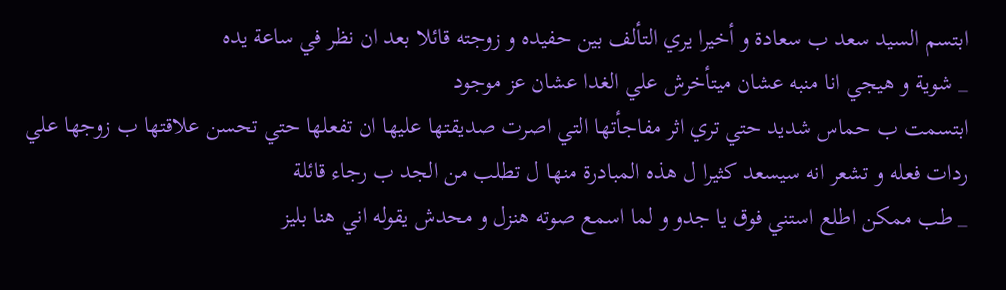ابتسم السيد سعد ب سعادة و أخيرا يري التألف بين حفيده و زوجته قائلا بعد ان نظر في ساعة يده
_ شوية و هيجي انا منبه عشان ميتأخرش علي الغدا عشان عز موجود
ابتسمت ب حماس شديد حتي تري اثر مفاجأتها التي اصرت صديقتها عليها ان تفعلها حتي تحسن علاقتها ب زوجها علي ردات فعله و تشعر انه سيسعد كثيرا ل هذه المبادرة منها ل تطلب من الجد ب رجاء قائلة
_ طب ممكن اطلع استني فوق يا جدو و لما اسمع صوته هنزل و محدش يقوله اني هنا بليز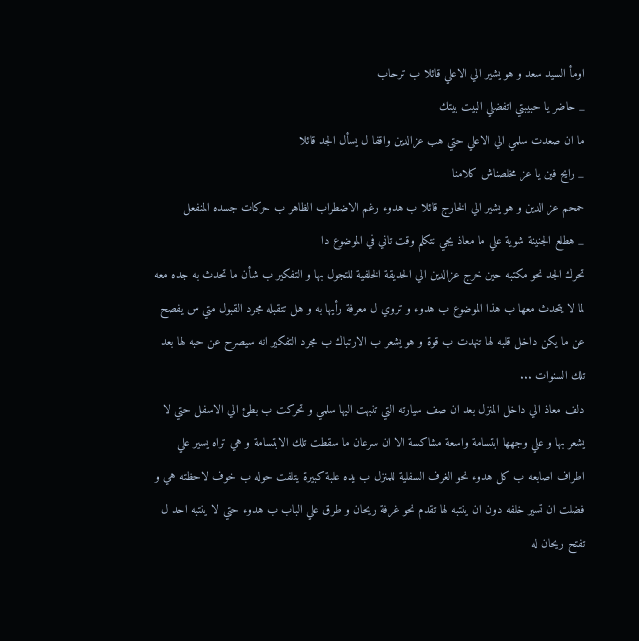اومأ السيد سعد و هو يشير الي الاعلي قائلا ب ترحاب
_ حاضر يا حبيبتي اتفضلي البيت بيتك
ما ان صعدت سلمي الي الاعلي حتي هب عزالدين واقفا ل يسأل الجد قائلا
_ رايح فين يا عز مخلصناش كلامنا
حمحم عز الدين و هو يشير الي الخارج قائلا ب هدوء رغم الاضطراب الظاهر ب حركات جسده المنفعل
_ هطلع الجنينة شوية علي ما معاذ يجي نتكلم وقت تاني في الموضوع دا
تحرك الجد نحو مكتبه حين خرج عزالدين الي الحديقة الخلفية للتجول بها و التفكير ب شأن ما تحدث به جده معه لما لا يتحدث معها ب هذا الموضوع ب هدوء و تروي ل معرفة رأيها به و هل تتقبله مجرد القبول متي س يفصح عن ما يكن داخل قلبه لها تنهدت ب قوة و هو يشعر ب الارتباك ب مجرد التفكير انه سيصرح عن حبه لها بعد تلك السنوات ...
دلف معاذ الي داخل المنزل بعد ان صف سيارته التي تنبهت اليها سلمي و تحركت ب بطئ الي الاسفل حتي لا يشعر بها و علي وجهها ابتسامة واسعة مشاكسة الا ان سرعان ما سقطت تلك الابتسامة و هي تراه يسير علي اطراف اصابعه ب كل هدوء نحو الغرف السفلية للمنزل ب يده علبة كبيرة يتلفت حوله ب خوف لاحظته هي و فضلت ان تسير خلفه دون ان ينتبه لها تقدم نحو غرفة ريحان و طرق علي الباب ب هدوء حتي لا ينتبه احد ل تفتح ريحان له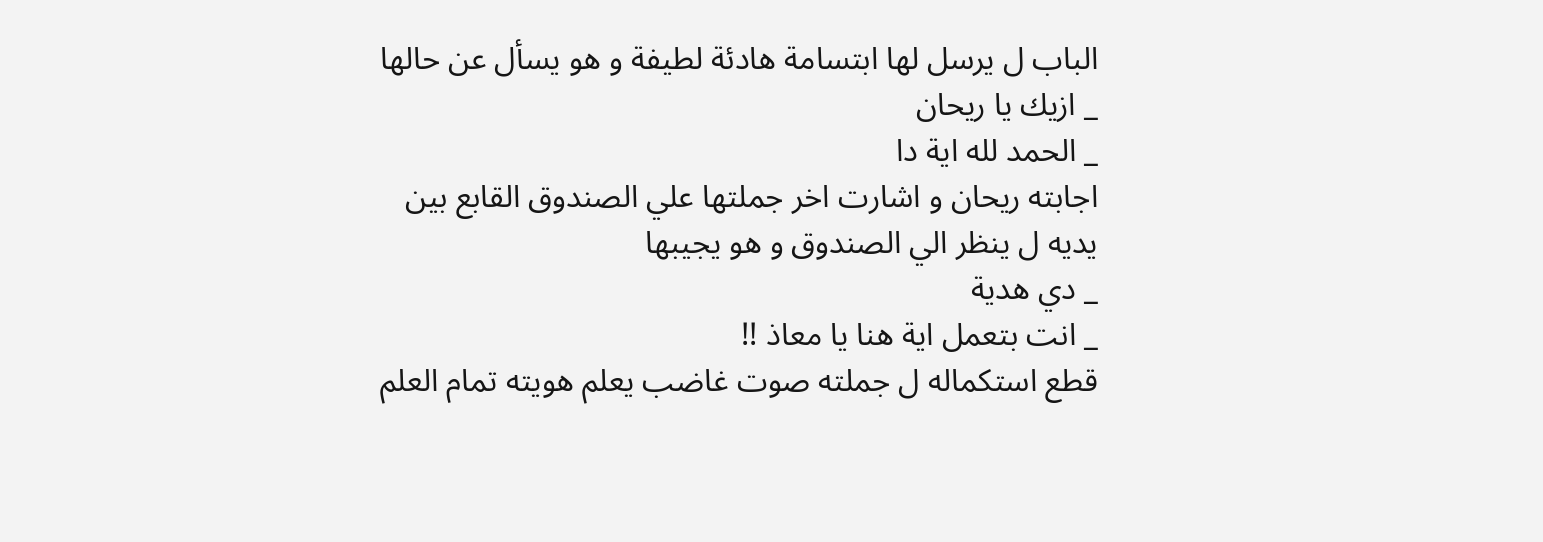الباب ل يرسل لها ابتسامة هادئة لطيفة و هو يسأل عن حالها
_ ازيك يا ريحان
_ الحمد لله اية دا
اجابته ريحان و اشارت اخر جملتها علي الصندوق القابع بين يديه ل ينظر الي الصندوق و هو يجيبها
_ دي هدية
_ انت بتعمل اية هنا يا معاذ !!
قطع استكماله ل جملته صوت غاضب يعلم هويته تمام العلم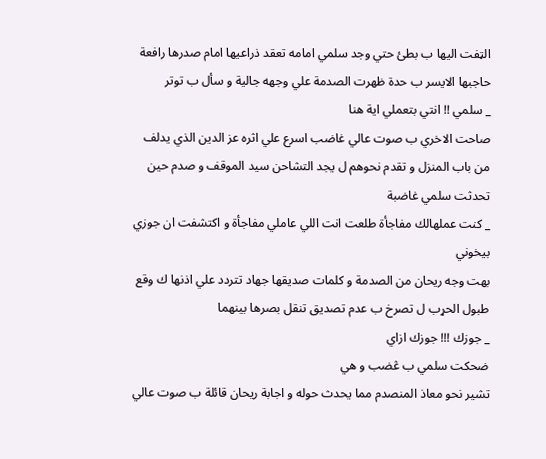الټفت اليها ب بطئ حتي وجد سلمي امامه تعقد ذراعيها امام صدرها رافعة حاجبها الايسر ب حدة ظهرت الصدمة علي وجهه جالية و سأل ب توتر
_ سلمي !! انتي بتعملي اية هنا
صاحت الاخري ب صوت عالي غاضب اسرع علي اثره عز الدين الذي يدلف من باب المنزل و تقدم نحوهم ل يجد التشاحن سيد الموقف و صدم حين تحدثت سلمي غاضبة
_ كنت عملهالك مفاجأة طلعت انت اللي عاملي مفاجأة و اكتشفت ان جوزي بيخوني
بهت وجه ريحان من الصدمة و كلمات صديقها جهاد تتردد علي اذنها ك وقع طبول الحړب ل تصرخ ب عدم تصديق تنقل بصرها بينهما
_ جوزك !!! جوزك ازاي
ضحكت سلمي ب ڠضب و هي
تشير نحو معاذ المنصدم مما يحدث حوله و اجابة ريحان قائلة ب صوت عالي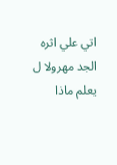اتي علي اثره الجد مهرولا ل يعلم ماذا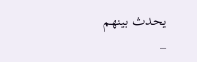يحدث بينهم
_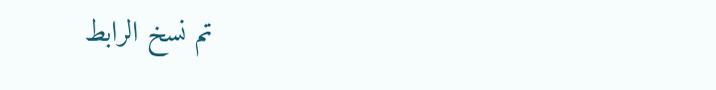تم نسخ الرابط